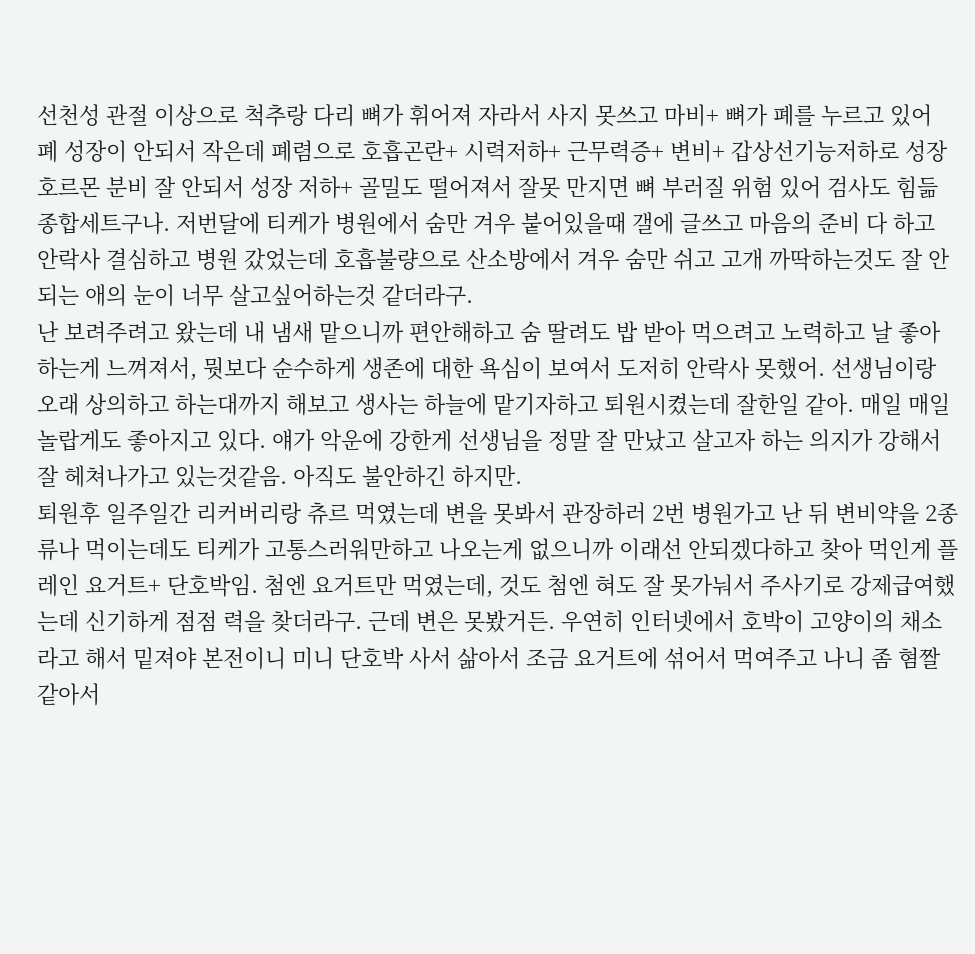선천성 관절 이상으로 척추랑 다리 뼈가 휘어져 자라서 사지 못쓰고 마비+ 뼈가 폐를 누르고 있어 폐 성장이 안되서 작은데 폐렴으로 호흡곤란+ 시력저하+ 근무력증+ 변비+ 갑상선기능저하로 성장호르몬 분비 잘 안되서 성장 저하+ 골밀도 떨어져서 잘못 만지면 뼈 부러질 위험 있어 검사도 힘듦
종합세트구나. 저번달에 티케가 병원에서 숨만 겨우 붙어있을때 갤에 글쓰고 마음의 준비 다 하고 안락사 결심하고 병원 갔었는데 호흡불량으로 산소방에서 겨우 숨만 쉬고 고개 까딱하는것도 잘 안되는 애의 눈이 너무 살고싶어하는것 같더라구.
난 보려주려고 왔는데 내 냄새 맡으니까 편안해하고 숨 딸려도 밥 받아 먹으려고 노력하고 날 좋아하는게 느껴져서, 뭣보다 순수하게 생존에 대한 욕심이 보여서 도저히 안락사 못했어. 선생님이랑 오래 상의하고 하는대까지 해보고 생사는 하늘에 맡기자하고 퇴원시켰는데 잘한일 같아. 매일 매일 놀랍게도 좋아지고 있다. 얘가 악운에 강한게 선생님을 정말 잘 만났고 살고자 하는 의지가 강해서 잘 헤쳐나가고 있는것같음. 아직도 불안하긴 하지만.
퇴원후 일주일간 리커버리랑 츄르 먹였는데 변을 못봐서 관장하러 2번 병원가고 난 뒤 변비약을 2종류나 먹이는데도 티케가 고통스러워만하고 나오는게 없으니까 이래선 안되겠다하고 찾아 먹인게 플레인 요거트+ 단호박임. 첨엔 요거트만 먹였는데, 것도 첨엔 혀도 잘 못가눠서 주사기로 강제급여했는데 신기하게 점점 력을 찾더라구. 근데 변은 못봤거든. 우연히 인터넷에서 호박이 고양이의 채소라고 해서 밑져야 본전이니 미니 단호박 사서 삶아서 조금 요거트에 섞어서 먹여주고 나니 좀 혐짤같아서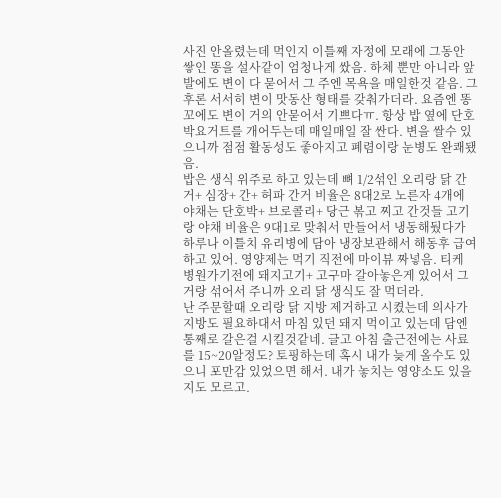사진 안올렸는데 먹인지 이틀째 자정에 모래에 그동안 쌓인 똥을 설사같이 엄청나게 쌌음. 하체 뿐만 아니라 앞발에도 변이 다 묻어서 그 주엔 목욕을 매일한것 같음. 그 후론 서서히 변이 맛동산 형태를 갖춰가더라. 요즘엔 똥꼬에도 변이 거의 안묻어서 기쁘다ㅠ. 항상 밥 옆에 단호박요거트를 개어두는데 매일매일 잘 싼다. 변을 쌀수 있으니까 점점 활동성도 좋아지고 폐렴이랑 눈병도 완쾌됐음.
밥은 생식 위주로 하고 있는데 뼈 1/2섞인 오리랑 닭 간거+ 심장+ 간+ 허파 간거 비율은 8대2로 노른자 4개에 야채는 단호박+ 브로콜리+ 당근 볶고 찌고 간것들 고기랑 야채 비율은 9대1로 맞춰서 만들어서 냉동해뒀다가 하루나 이틀치 유리병에 담아 냉장보관해서 해동후 급여하고 있어. 영양제는 먹기 직전에 마이뷰 짜넣음. 티케 병원가기전에 돼지고기+ 고구마 갈아놓은게 있어서 그거랑 섞어서 주니까 오리 닭 생식도 잘 먹더라.
난 주문할때 오리랑 닭 지방 제거하고 시켰는데 의사가 지방도 필요하대서 마침 있던 돼지 먹이고 있는데 담엔 통째로 갈은걸 시킬것같네. 글고 아침 출근전에는 사료를 15~20알정도? 토핑하는데 혹시 내가 늦게 올수도 있으니 포만감 있었으면 해서. 내가 놓치는 영양소도 있을지도 모르고.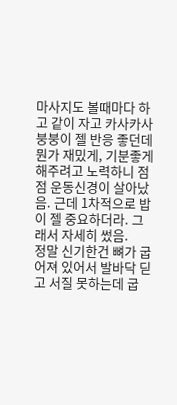마사지도 볼때마다 하고 같이 자고 카사카사 붕붕이 젤 반응 좋던데 뭔가 재밌게, 기분좋게 해주려고 노력하니 점점 운동신경이 살아났음. 근데 1차적으로 밥이 젤 중요하더라. 그래서 자세히 썼음.
정말 신기한건 뼈가 굽어져 있어서 발바닥 딛고 서질 못하는데 굽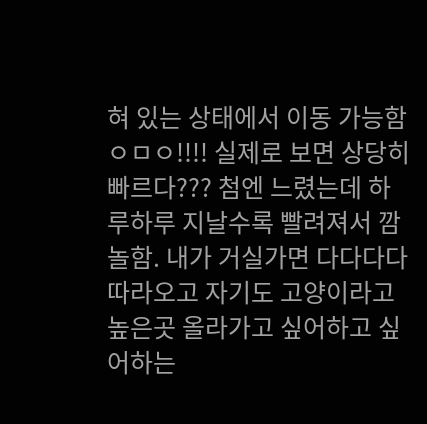혀 있는 상태에서 이동 가능함ㅇㅁㅇ!!!! 실제로 보면 상당히 빠르다??? 첨엔 느렸는데 하루하루 지날수록 빨려져서 깜놀함. 내가 거실가면 다다다다 따라오고 자기도 고양이라고 높은곳 올라가고 싶어하고 싶어하는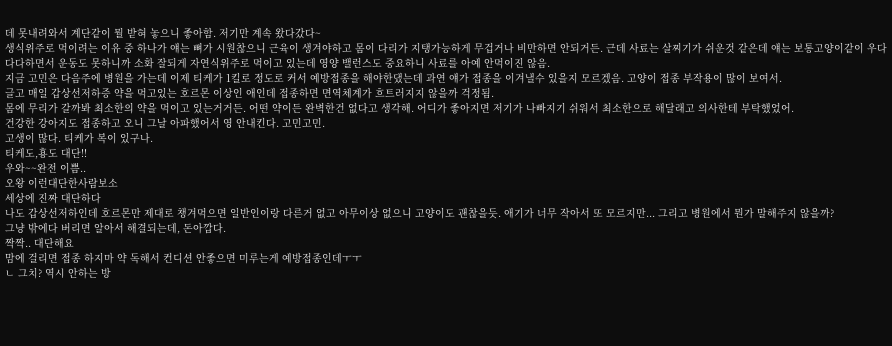데 못내려와서 계단같이 뭘 받혀 놓으니 좋아함. 저기만 계속 왔다갔다~
생식위주로 먹이려는 이유 중 하나가 얘는 뼈가 시원찮으니 근육이 생겨야하고 몸이 다리가 지탱가능하게 무겁거나 비만하면 안되거든. 근데 사료는 살찌기가 쉬운것 같은데 얘는 보통고양이같이 우다다다하면서 운동도 못하니까 소화 잘되게 자연식위주로 먹이고 있는데 영양 밸런스도 중요하니 사료를 아예 안먹이진 않음.
지금 고민은 다음주에 병원을 가는데 이제 티케가 1킬로 정도로 커서 예방접종을 해야한댔는데 과연 얘가 접종을 이겨낼수 있을지 모르겠음. 고양이 접종 부작용이 많이 보여서.
글고 매일 갑상선저하증 약을 먹고있는 호르몬 이상인 애인데 접종하면 면역체계가 흐트러지지 않을까 걱정됨.
몸에 무리가 갈까봐 최소한의 약을 먹이고 있는거거든. 어떤 약이든 완벽한건 없다고 생각해. 어디가 좋아지면 저기가 나빠지기 쉬워서 최소한으로 해달래고 의사한테 부탁했었어.
건강한 강아지도 접종하고 오니 그날 아파했어서 영 안내킨다. 고민고민.
고생이 많다. 티케가 복이 있구나.
티케도,횽도 대단!!
우와~~완전 이쁨..
오왕 이런대단한사람보소
세상에 진짜 대단하다
나도 갑상선저하인데 호르몬만 제대로 챙겨먹으면 일반인이랑 다른거 없고 아무이상 없으니 고양이도 괜찮을듯. 애기가 너무 작아서 또 모르지만... 그리고 병원에서 뭔가 말해주지 않을까?
그냥 밖에다 버리면 알아서 해결되는데, 돈아깝다.
짝짝.. 대단해요
맘에 걸리면 접종 하지마 약 독해서 컨디션 안좋으면 미루는게 예방접종인데ㅜㅜ
ㄴ 그치? 역시 안하는 방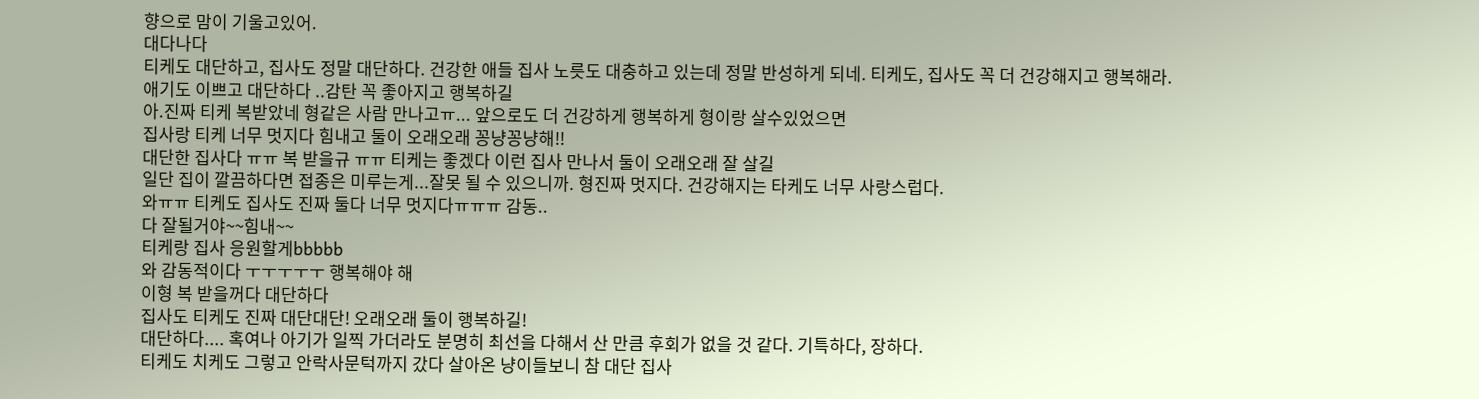향으로 맘이 기울고있어.
대다나다
티케도 대단하고, 집사도 정말 대단하다. 건강한 애들 집사 노릇도 대충하고 있는데 정말 반성하게 되네. 티케도, 집사도 꼭 더 건강해지고 행복해라.
애기도 이쁘고 대단하다 ..감탄 꼭 좋아지고 행복하길
아.진짜 티케 복받았네 형같은 사람 만나고ㅠ... 앞으로도 더 건강하게 행복하게 형이랑 살수있었으면
집사랑 티케 너무 멋지다 힘내고 둘이 오래오래 꽁냥꽁냥해!!
대단한 집사다 ㅠㅠ 복 받을규 ㅠㅠ 티케는 좋겠다 이런 집사 만나서 둘이 오래오래 잘 살길
일단 집이 깔끔하다면 접종은 미루는게...잘못 될 수 있으니까. 형진짜 멋지다. 건강해지는 타케도 너무 사랑스럽다.
와ㅠㅠ 티케도 집사도 진짜 둘다 너무 멋지다ㅠㅠㅠ 감동..
다 잘될거야~~힘내~~
티케랑 집사 응원할게bbbbb
와 감동적이다 ㅜㅜㅜㅜㅜ 행복해야 해
이형 복 받을꺼다 대단하다
집사도 티케도 진짜 대단대단! 오래오래 둘이 행복하길!
대단하다.... 혹여나 아기가 일찍 가더라도 분명히 최선을 다해서 산 만큼 후회가 없을 것 같다. 기특하다, 장하다.
티케도 치케도 그렇고 안락사문턱까지 갔다 살아온 냥이들보니 참 대단 집사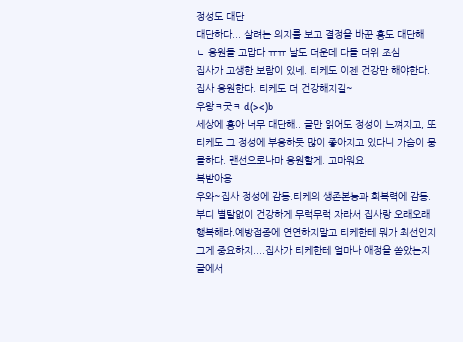정성도 대단
대단하다... 살려는 의지를 보고 결정을 바꾼 횽도 대단해
ㄴ 응원들 고맙다 ㅠㅠ 날도 더운데 다들 더위 조심
집사가 고생한 보람이 있네. 티케도 이젠 건강만 해야한다.
집사 응원한다. 티케도 더 건강해지길~
우왕ㅋ굿ㅋ d(><)b
세상에 횽아 너무 대단해.. 글만 읽어도 정성이 느껴지고, 또 티케도 그 정성에 부응하듯 많이 좋아지고 있다니 가슴이 뭉클하다. 랜선으로나마 응원할게. 고마워요
복받아용
우와~집사 정성에 감동.티케의 생존본능과 회복력에 감동. 부디 별탈없이 건강하게 무럭무럭 자라서 집사랑 오래오래 행복해라.예방접종에 연연하지말고 티케한테 뭐가 최선인지 그게 중요하지....집사가 티케한테 얼마나 애정을 쏟았는지 글에서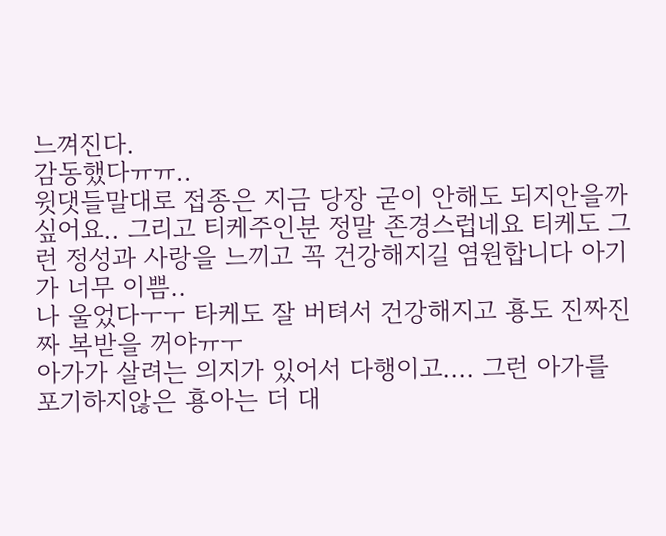느껴진다.
감동했다ㅠㅠ..
윗댓들말대로 접종은 지금 당장 굳이 안해도 되지안을까싶어요.. 그리고 티케주인분 정말 존경스럽네요 티케도 그런 정성과 사랑을 느끼고 꼭 건강해지길 염원합니다 아기가 너무 이쁨..
나 울었다ㅜㅜ 타케도 잘 버텨서 건강해지고 횽도 진짜진짜 복받을 꺼야ㅠㅜ
아가가 살려는 의지가 있어서 다행이고.... 그런 아가를 포기하지않은 횽아는 더 대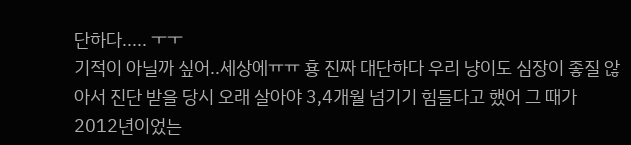단하다..... ㅜㅜ
기적이 아닐까 싶어..세상에ㅠㅠ 횽 진짜 대단하다 우리 냥이도 심장이 좋질 않아서 진단 받을 당시 오래 살아야 3,4개월 넘기기 힘들다고 했어 그 때가 2012년이었는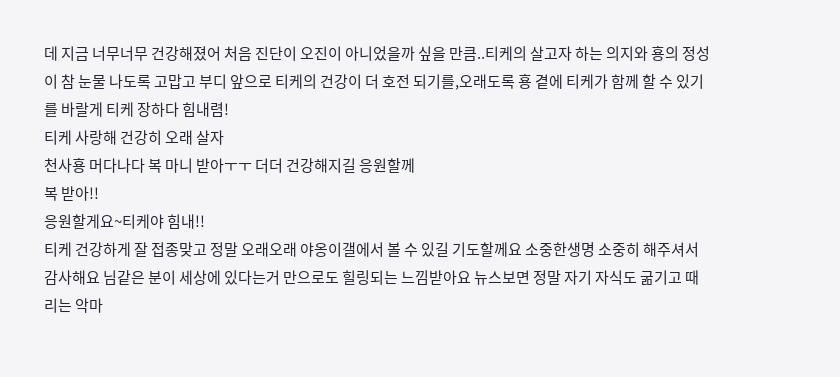데 지금 너무너무 건강해졌어 처음 진단이 오진이 아니었을까 싶을 만큼..티케의 살고자 하는 의지와 횽의 정성이 참 눈물 나도록 고맙고 부디 앞으로 티케의 건강이 더 호전 되기를,오래도록 횽 곁에 티케가 함께 할 수 있기를 바랄게 티케 장하다 힘내렴!
티케 사랑해 건강히 오래 살자
천사횽 머다나다 복 마니 받아ㅜㅜ 더더 건강해지길 응원할께
복 받아!!
응원할게요~티케야 힘내!!
티케 건강하게 잘 접종맞고 정말 오래오래 야옹이갤에서 볼 수 있길 기도할께요 소중한생명 소중히 해주셔서 감사해요 님같은 분이 세상에 있다는거 만으로도 힐링되는 느낌받아요 뉴스보면 정말 자기 자식도 굶기고 때리는 악마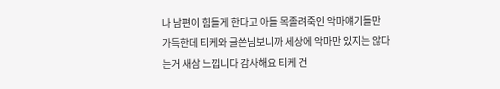나 남편이 힘들게 한다고 아들 목졸려죽인 악마얘기들만 가득한데 티케와 글쓴님보니까 세상에 악마만 있지는 않다는거 새삼 느낍니다 감사해요 티케 건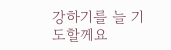강하기를 늘 기도할께요